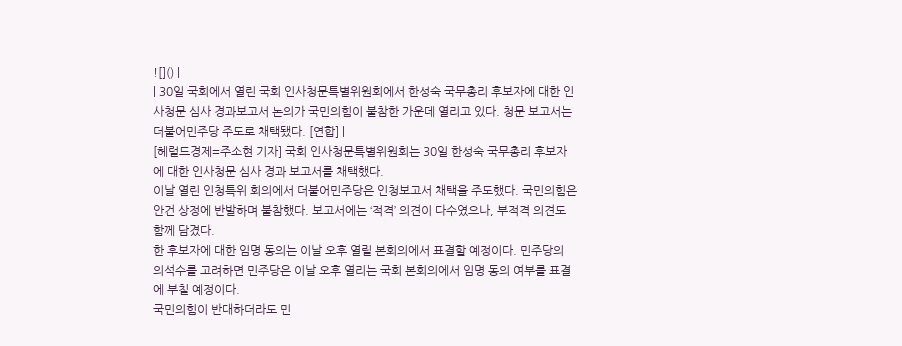![]() |
| 30일 국회에서 열린 국회 인사청문특별위원회에서 한성숙 국무총리 후보자에 대한 인사청문 심사 경과보고서 논의가 국민의힘이 불참한 가운데 열리고 있다. 청문 보고서는 더불어민주당 주도로 채택됐다. [연합] |
[헤럴드경제=주소현 기자] 국회 인사청문특별위원회는 30일 한성숙 국무총리 후보자에 대한 인사청문 심사 경과 보고서를 채택했다.
이날 열린 인청특위 회의에서 더불어민주당은 인청보고서 채택을 주도했다. 국민의힘은 안건 상정에 반발하며 불참했다. 보고서에는 ‘적격’ 의견이 다수였으나, 부적격 의견도 함께 담겼다.
한 후보자에 대한 임명 동의는 이날 오후 열릴 본회의에서 표결할 예정이다. 민주당의 의석수를 고려하면 민주당은 이날 오후 열리는 국회 본회의에서 임명 동의 여부를 표결에 부칠 예정이다.
국민의힘이 반대하더라도 민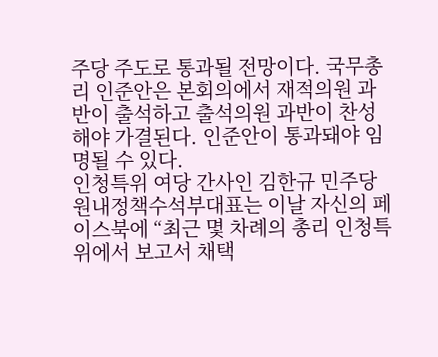주당 주도로 통과될 전망이다. 국무총리 인준안은 본회의에서 재적의원 과반이 출석하고 출석의원 과반이 찬성해야 가결된다. 인준안이 통과돼야 임명될 수 있다.
인청특위 여당 간사인 김한규 민주당 원내정책수석부대표는 이날 자신의 페이스북에 “최근 몇 차례의 총리 인청특위에서 보고서 채택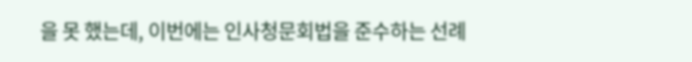을 못 했는데, 이번에는 인사청문회법을 준수하는 선례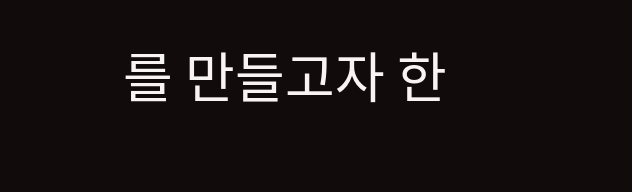를 만들고자 한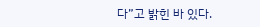다”고 밝힌 바 있다.